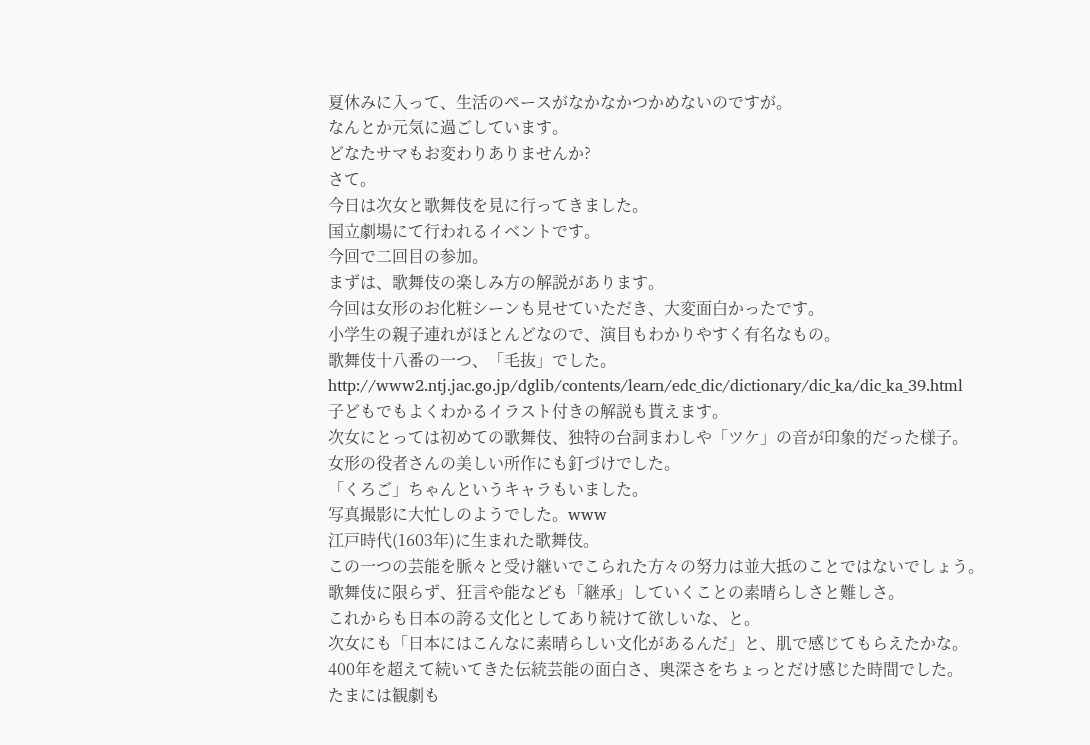夏休みに入って、生活のペースがなかなかつかめないのですが。
なんとか元気に過ごしています。
どなたサマもお変わりありませんか?
さて。
今日は次女と歌舞伎を見に行ってきました。
国立劇場にて行われるイベントです。
今回で二回目の参加。
まずは、歌舞伎の楽しみ方の解説があります。
今回は女形のお化粧シーンも見せていただき、大変面白かったです。
小学生の親子連れがほとんどなので、演目もわかりやすく有名なもの。
歌舞伎十八番の一つ、「毛抜」でした。
http://www2.ntj.jac.go.jp/dglib/contents/learn/edc_dic/dictionary/dic_ka/dic_ka_39.html
子どもでもよくわかるイラスト付きの解説も貰えます。
次女にとっては初めての歌舞伎、独特の台詞まわしや「ツケ」の音が印象的だった様子。
女形の役者さんの美しい所作にも釘づけでした。
「くろご」ちゃんというキャラもいました。
写真撮影に大忙しのようでした。www
江戸時代(1603年)に生まれた歌舞伎。
この一つの芸能を脈々と受け継いでこられた方々の努力は並大抵のことではないでしょう。
歌舞伎に限らず、狂言や能なども「継承」していくことの素晴らしさと難しさ。
これからも日本の誇る文化としてあり続けて欲しいな、と。
次女にも「日本にはこんなに素晴らしい文化があるんだ」と、肌で感じてもらえたかな。
400年を超えて続いてきた伝統芸能の面白さ、奥深さをちょっとだけ感じた時間でした。
たまには観劇も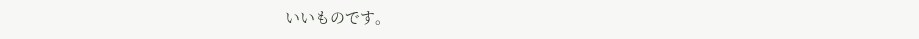いいものです。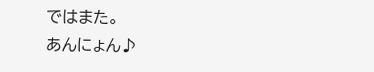ではまた。
あんにょん♪